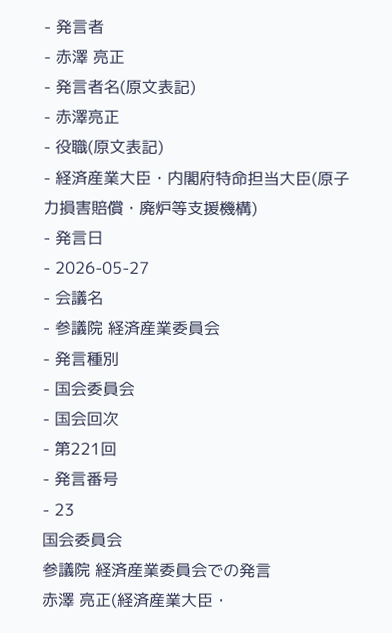- 発言者
- 赤澤 亮正
- 発言者名(原文表記)
- 赤澤亮正
- 役職(原文表記)
- 経済産業大臣・内閣府特命担当大臣(原子力損害賠償・廃炉等支援機構)
- 発言日
- 2026-05-27
- 会議名
- 参議院 経済産業委員会
- 発言種別
- 国会委員会
- 国会回次
- 第221回
- 発言番号
- 23
国会委員会
参議院 経済産業委員会での発言
赤澤 亮正(経済産業大臣・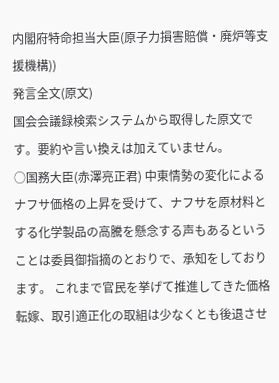内閣府特命担当大臣(原子力損害賠償・廃炉等支援機構))
発言全文(原文)
国会会議録検索システムから取得した原文です。要約や言い換えは加えていません。
○国務大臣(赤澤亮正君) 中東情勢の変化によるナフサ価格の上昇を受けて、ナフサを原材料とする化学製品の高騰を懸念する声もあるということは委員御指摘のとおりで、承知をしております。 これまで官民を挙げて推進してきた価格転嫁、取引適正化の取組は少なくとも後退させ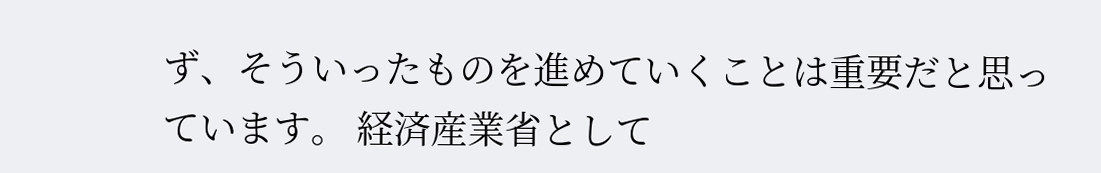ず、そういったものを進めていくことは重要だと思っています。 経済産業省として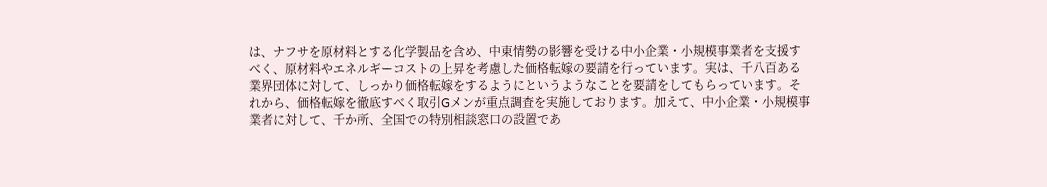は、ナフサを原材料とする化学製品を含め、中東情勢の影響を受ける中小企業・小規模事業者を支援すべく、原材料やエネルギーコストの上昇を考慮した価格転嫁の要請を行っています。実は、千八百ある業界団体に対して、しっかり価格転嫁をするようにというようなことを要請をしてもらっています。それから、価格転嫁を徹底すべく取引Gメンが重点調査を実施しております。加えて、中小企業・小規模事業者に対して、千か所、全国での特別相談窓口の設置であ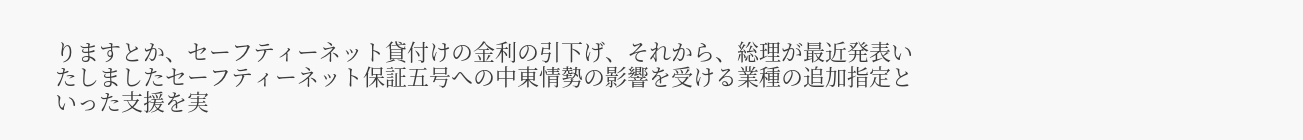りますとか、セーフティーネット貸付けの金利の引下げ、それから、総理が最近発表いたしましたセーフティーネット保証五号への中東情勢の影響を受ける業種の追加指定といった支援を実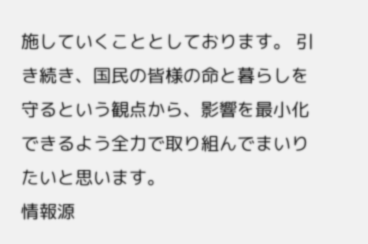施していくこととしております。 引き続き、国民の皆様の命と暮らしを守るという観点から、影響を最小化できるよう全力で取り組んでまいりたいと思います。
情報源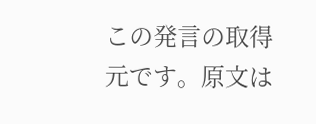この発言の取得元です。原文は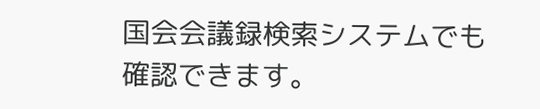国会会議録検索システムでも確認できます。